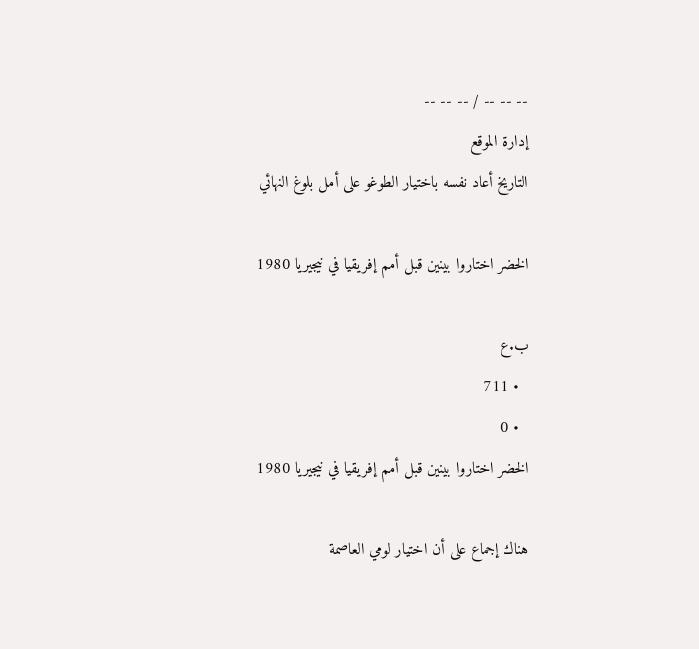-- -- -- / -- -- --
إدارة الموقع
التاريخ أعاد نفسه باختيار الطوغو على أمل بلوغ النهائي

الخضر اختاروا بينين قبل أمم إفريقيا في نيجيريا 1980

ب.ع
  • 711
  • 0
الخضر اختاروا بينين قبل أمم إفريقيا في نيجيريا 1980

هناك إجماع على أن اختيار لومي العاصمة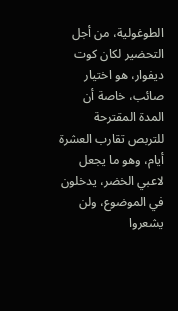الطوغولية، من أجل التحضير لكان كوت ديفوار، هو اختيار صائب، خاصة أن المدة المقترحة للتربص تقارب العشرة أيام، وهو ما يجعل لاعبي الخضر، يدخلون في الموضوع، ولن يشعروا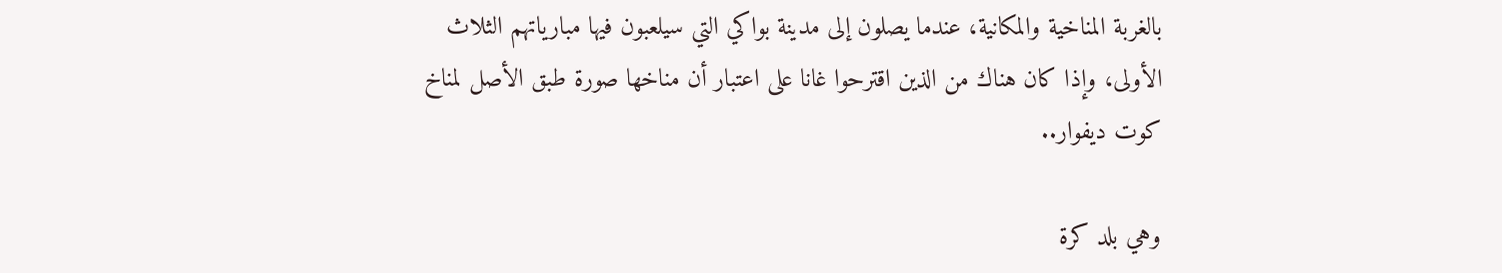بالغربة المناخية والمكانية، عندما يصلون إلى مدينة بواكي التي سيلعبون فيها مبارياتهم الثلاث الأولى، وإذا كان هناك من الذين اقترحوا غانا على اعتبار أن مناخها صورة طبق الأصل لمناخ كوت ديفوار..

وهي بلد كرة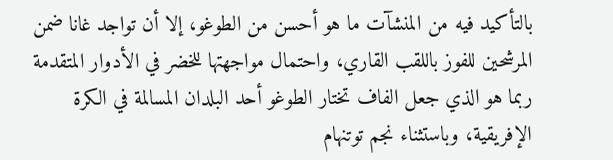بالتأكيد فيه من المنشآت ما هو أحسن من الطوغو، إلا أن تواجد غانا ضمن المرشحين للفوز باللقب القاري، واحتمال مواجهتها للخضر في الأدوار المتقدمة ربما هو الذي جعل الفاف تختار الطوغو أحد البلدان المسالمة في الكرة الإفريقية، وباستثناء نجم توتنهام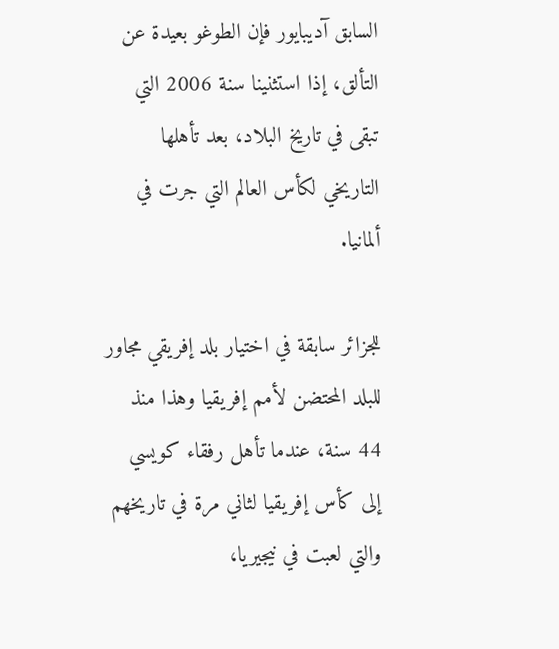السابق آديبايور فإن الطوغو بعيدة عن التألق، إذا استثنينا سنة 2006 التي تبقى في تاريخ البلاد، بعد تأهلها التاريخي لكأس العالم التي جرت في ألمانيا.

للجزائر سابقة في اختيار بلد إفريقي مجاور للبلد المحتضن لأمم إفريقيا وهذا منذ 44 سنة، عندما تأهل رفقاء كويسي إلى كأس إفريقيا لثاني مرة في تاريخهم والتي لعبت في نيجيريا،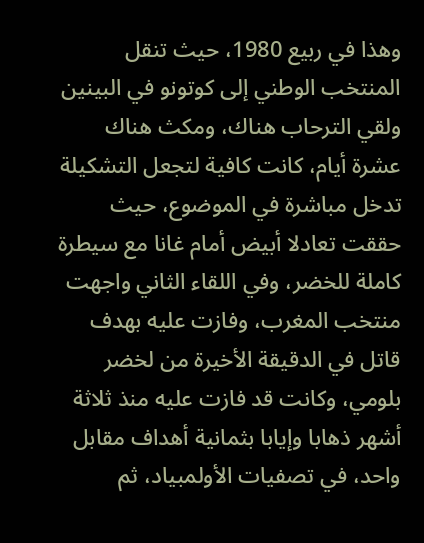وهذا في ربيع 1980، حيث تنقل المنتخب الوطني إلى كوتونو في البينين ولقي الترحاب هناك، ومكث هناك عشرة أيام، كانت كافية لتجعل التشكيلة تدخل مباشرة في الموضوع، حيث حققت تعادلا أبيض أمام غانا مع سيطرة كاملة للخضر، وفي اللقاء الثاني واجهت منتخب المغرب، وفازت عليه بهدف قاتل في الدقيقة الأخيرة من لخضر بلومي، وكانت قد فازت عليه منذ ثلاثة أشهر ذهابا وإيابا بثمانية أهداف مقابل واحد، في تصفيات الأولمبياد، ثم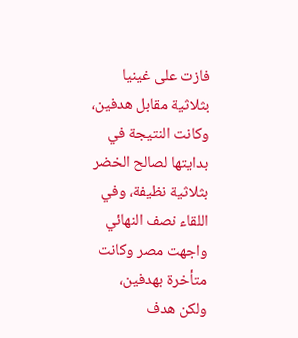فازت على غينيا بثلاثية مقابل هدفين، وكانت النتيجة في بدايتها لصالح الخضر بثلاثية نظيفة، وفي اللقاء نصف النهائي واجهت مصر وكانت متأخرة بهدفين، ولكن هدف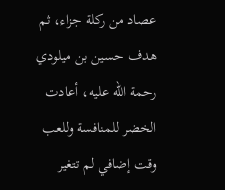عصاد من ركلة جزاء، ثم هدف حسين بن ميلودي رحمة الله عليه، أعادت الخضر للمنافسة وللعب وقت إضافي لم تتغير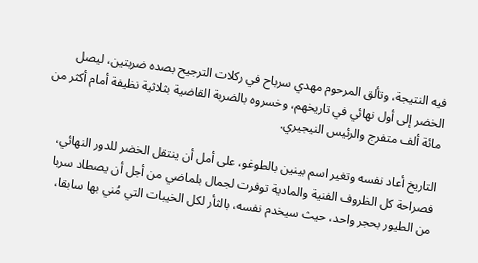فيه النتيجة، وتألق المرحوم مهدي سرباح في ركلات الترجيح بصده ضربتين، ليصل الخضر إلى أول نهائي في تاريخهم، وخسروه بالضربة القاضية بثلاثية نظيفة أمام أكثر من مائة ألف متفرج والرئيس النيجيري.

التاريخ أعاد نفسه وتغير اسم بينين بالطوغو، على أمل أن ينتقل الخضر للدور النهائي، فصراحة كل الظروف الفنية والمادية توفرت لجمال بلماضي من أجل أن يصطاد سربا من الطيور بحجر واحد، حيث سيخدم نفسه، بالثأر لكل الخيبات التي مُني بها سابقا،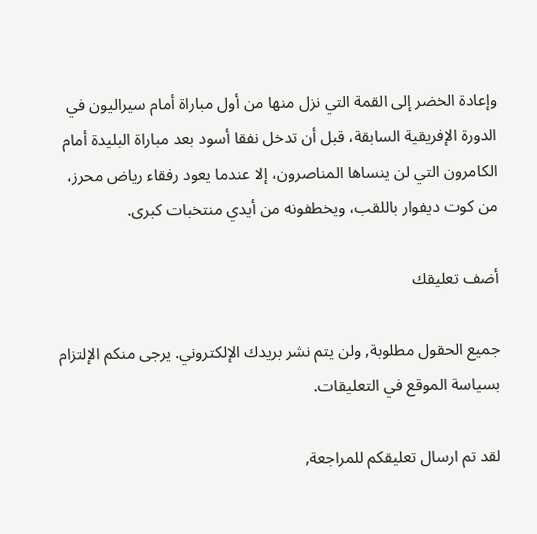وإعادة الخضر إلى القمة التي نزل منها من أول مباراة أمام سيراليون في الدورة الإفريقية السابقة، قبل أن تدخل نفقا أسود بعد مباراة البليدة أمام الكامرون التي لن ينساها المناصرون، إلا عندما يعود رفقاء رياض محرز، من كوت ديفوار باللقب، ويخطفونه من أيدي منتخبات كبرى.

أضف تعليقك

جميع الحقول مطلوبة, ولن يتم نشر بريدك الإلكتروني. يرجى منكم الإلتزام بسياسة الموقع في التعليقات.

لقد تم ارسال تعليقكم للمراجعة,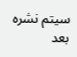سيتم نشره بعد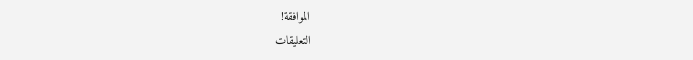الموافقة!
التعليقات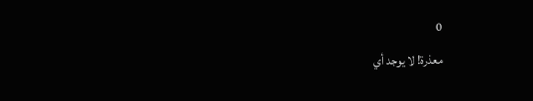0
معذرة! لا يوجد أي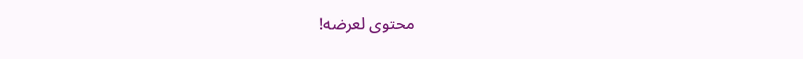محتوى لعرضه!